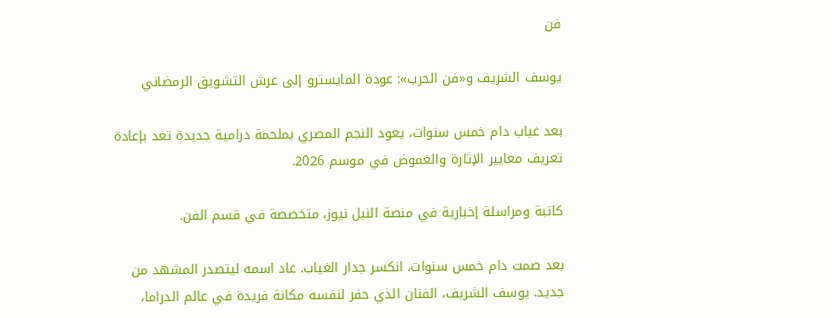فن

يوسف الشريف و«فن الحرب»: عودة المايسترو إلى عرش التشويق الرمضاني

بعد غياب دام خمس سنوات، يعود النجم المصري بملحمة درامية جديدة تعد بإعادة تعريف معايير الإثارة والغموض في موسم 2026.

كاتبة ومراسلة إخبارية في منصة النيل نيوز، متخصصة في قسم الفن.

بعد صمت دام خمس سنوات، انكسر جدار الغياب. عاد اسمه ليتصدر المشهد من جديد. يوسف الشريف، الفنان الذي حفر لنفسه مكانة فريدة في عالم الدراما،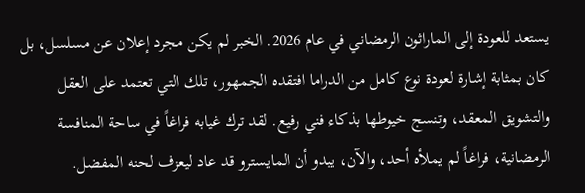يستعد للعودة إلى الماراثون الرمضاني في عام 2026. الخبر لم يكن مجرد إعلان عن مسلسل، بل كان بمثابة إشارة لعودة نوع كامل من الدراما افتقده الجمهور، تلك التي تعتمد على العقل والتشويق المعقد، وتنسج خيوطها بذكاء فني رفيع. لقد ترك غيابه فراغاً في ساحة المنافسة الرمضانية، فراغاً لم يملأه أحد، والآن، يبدو أن المايسترو قد عاد ليعزف لحنه المفضل.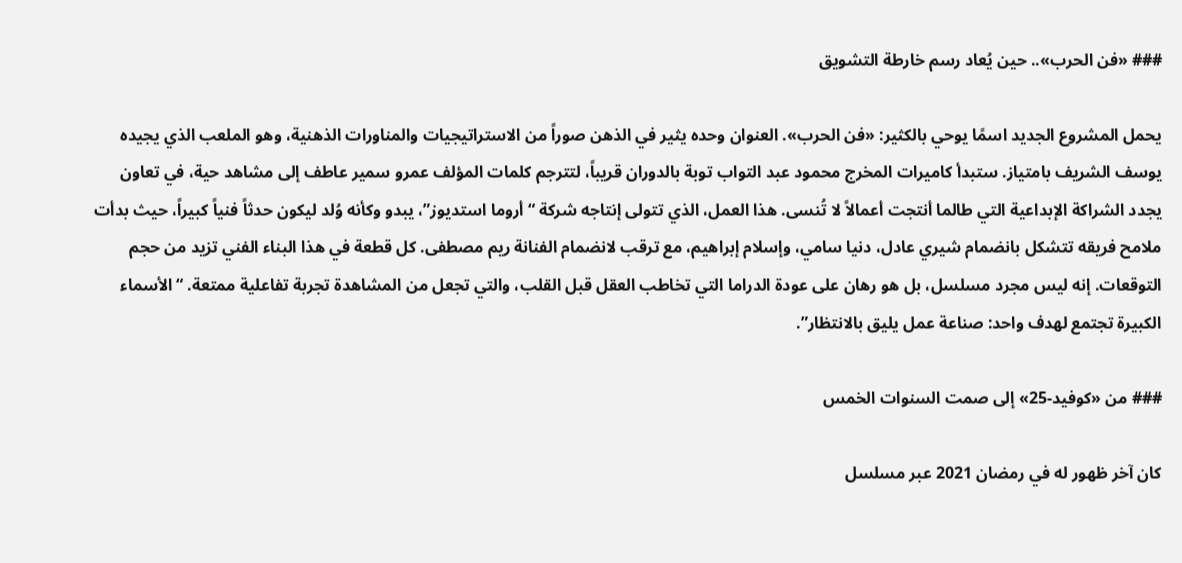### «فن الحرب».. حين يُعاد رسم خارطة التشويق

يحمل المشروع الجديد اسمًا يوحي بالكثير: «فن الحرب». العنوان وحده يثير في الذهن صوراً من الاستراتيجيات والمناورات الذهنية، وهو الملعب الذي يجيده يوسف الشريف بامتياز. ستبدأ كاميرات المخرج محمود عبد التواب توبة بالدوران قريباً، لتترجم كلمات المؤلف عمرو سمير عاطف إلى مشاهد حية، في تعاون يجدد الشراكة الإبداعية التي طالما أنتجت أعمالاً لا تُنسى. هذا العمل، الذي تتولى إنتاجه شركة “أروما استديوز”، يبدو وكأنه وُلد ليكون حدثاً فنياً كبيراً، حيث بدأت ملامح فريقه تتشكل بانضمام شيري عادل، دنيا سامي، وإسلام إبراهيم، مع ترقب لانضمام الفنانة ريم مصطفى. كل قطعة في هذا البناء الفني تزيد من حجم التوقعات. إنه ليس مجرد مسلسل، بل هو رهان على عودة الدراما التي تخاطب العقل قبل القلب، والتي تجعل من المشاهدة تجربة تفاعلية ممتعة. “الأسماء الكبيرة تجتمع لهدف واحد: صناعة عمل يليق بالانتظار”.

### من «كوفيد-25» إلى صمت السنوات الخمس

كان آخر ظهور له في رمضان 2021 عبر مسلسل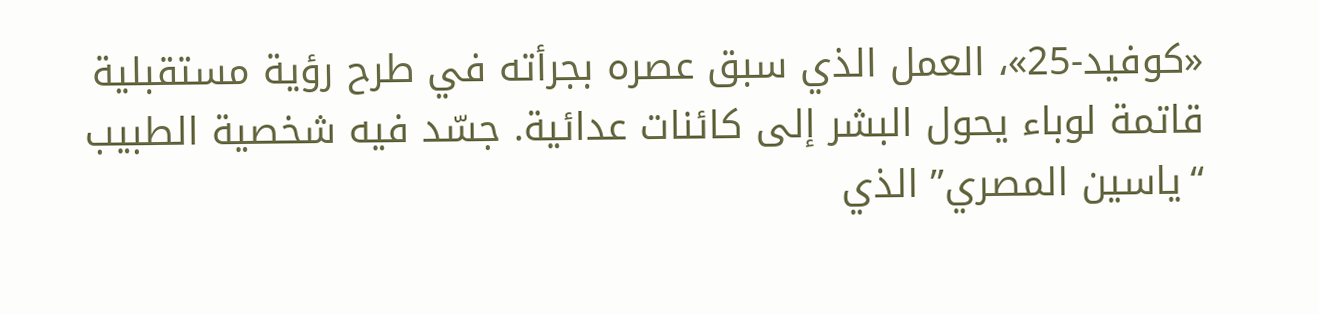«كوفيد-25»، العمل الذي سبق عصره بجرأته في طرح رؤية مستقبلية قاتمة لوباء يحول البشر إلى كائنات عدائية. جسّد فيه شخصية الطبيب “ياسين المصري” الذي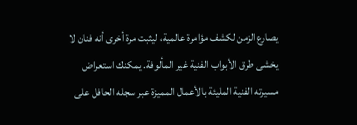يصارع الزمن لكشف مؤامرة عالمية، ليثبت مرة أخرى أنه فنان لا يخشى طرق الأبواب الفنية غير المألوفة. يمكنك استعراض مسيرته الفنية المليئة بالأعمال المميزة عبر سجله الحافل على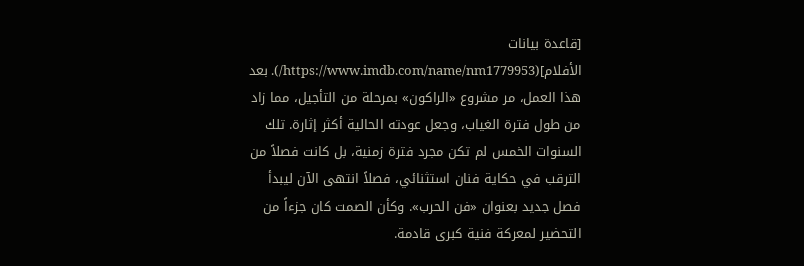[قاعدة بيانات الأفلام](https://www.imdb.com/name/nm1779953/). بعد هذا العمل، مر مشروع «الراكون» بمرحلة من التأجيل، مما زاد من طول فترة الغياب، وجعل عودته الحالية أكثر إثارة. تلك السنوات الخمس لم تكن مجرد فترة زمنية، بل كانت فصلاً من الترقب في حكاية فنان استثنائي، فصلاً انتهى الآن ليبدأ فصل جديد بعنوان «فن الحرب». وكأن الصمت كان جزءاً من التحضير لمعركة فنية كبرى قادمة.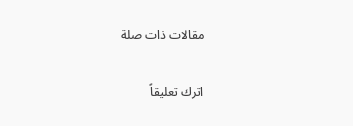مقالات ذات صلة

اترك تعليقاً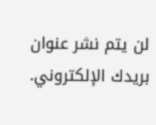لن يتم نشر عنوان بريدك الإلكتروني.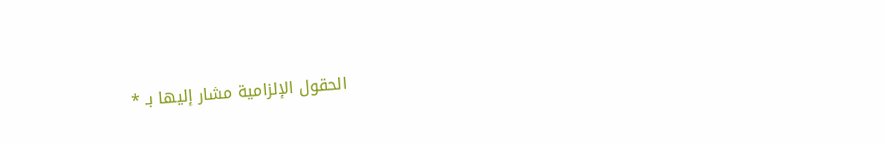الحقول الإلزامية مشار إليها بـ *